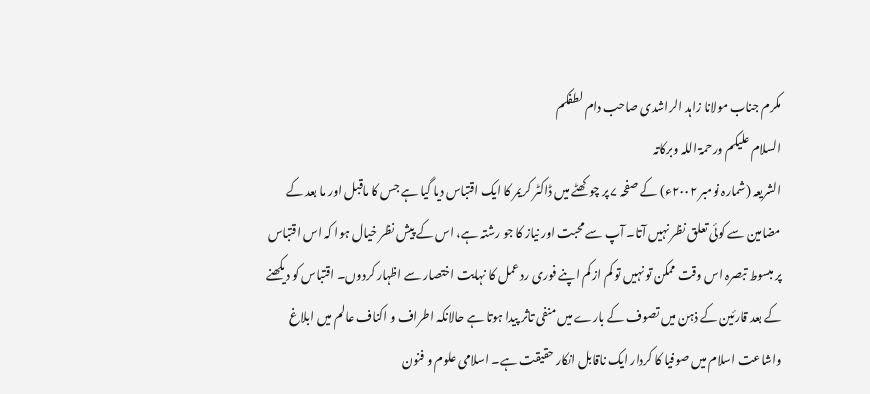مکرم جناب مولانا زاہد الراشدی صاحب دام لطفکم
السلام علیکم ورحمۃ اللہ وبرکاتہ
الشریعہ (شمارہ نومبر ۲۰۰۲ء) کے صفحہ ۷ پر چوکھٹے میں ڈاکٹر کریمر کا ایک اقتباس دیا گیا ہے جس کا ماقبل اور ما بعد کے مضامین سے کوئی تعلق نظر نہیں آتا۔ آپ سے محبت اور نیاز کا جو رشتہ ہے، اس کے پیش نظر خیال ہوا کہ اس اقتباس پر مبسوط تبصرہ اس وقت ممکن تو نہیں تو کم از کم اپنے فوری رد عمل کا نہایت اختصار سے اظہار کردوں۔ اقتباس کو دیکھنے کے بعد قارئین کے ذہن میں تصوف کے بارے میں منفی تاثر پیدا ہوتا ہے حالانکہ اطراف و اکناف عالم میں ابلاغ واشاعت اسلام میں صوفیا کا کردار ایک ناقابل انکار حقیقت ہے۔ اسلامی علوم و فنون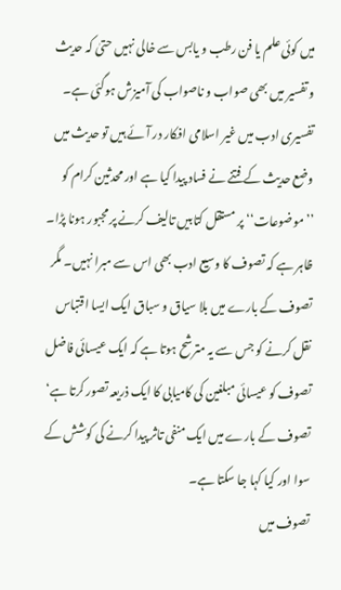میں کوئی علم یا فن رطب و یابس سے خالی نہیں حتیٰ کہ حدیث و تفسیر میں بھی صواب و ناصواب کی آمیزش ہوگئی ہے۔ تفسیری ادب میں غیر اسلامی افکار در آئے ہیں تو حدیث میں وضع حدیث کے فتنے نے فساد پیدا کیا ہے اور محدثین کرام کو ’’موضوعات‘‘ پر مستقل کتابیں تالیف کرنے پر مجبور ہونا پڑا۔ ظاہر ہے کہ تصوف کا وسیع ادب بھی اس سے مبرا نہیں۔ مگر تصوف کے بارے میں بلا سیاق و سباق ایک ایسا اقتباس نقل کرنے کو جس سے یہ مترشح ہوتا ہے کہ ایک عیسائی فاضل تصوف کو عیسائی مبلغین کی کامیابی کا ایک ذریعہ تصور کرتا ہے‘ تصوف کے بارے میں ایک منفی تاثر پیدا کرنے کی کوشش کے سوا اور کیا کہا جا سکتا ہے۔
تصوف میں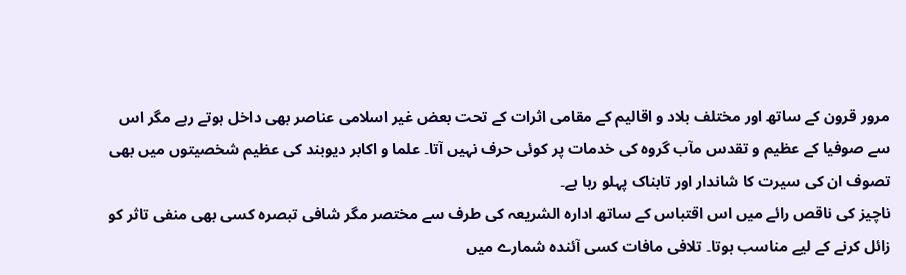مرور قرون کے ساتھ اور مختلف بلاد و اقالیم کے مقامی اثرات کے تحت بعض غیر اسلامی عناصر بھی داخل ہوتے رہے مگر اس سے صوفیا کے عظیم و تقدس مآب گروہ کی خدمات پر کوئی حرف نہیں آتا۔ علما و اکابر دیوبند کی عظیم شخصیتوں میں بھی تصوف ان کی سیرت کا شاندار اور تابناک پہلو رہا ہے۔
ناچیز کی ناقص رائے میں اس اقتباس کے ساتھ ادارہ الشریعہ کی طرف سے مختصر مگر شافی تبصرہ کسی بھی منفی تاثر کو زائل کرنے کے لیے مناسب ہوتا۔ تلافی مافات کسی آئندہ شمارے میں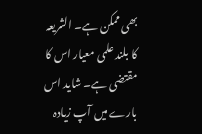بھی ممکن ہے۔ الشریعہ کا بلند علمی معیار اس کا مقتضی ہے۔ شاید اس بارے میں آپ زیادہ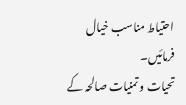احتیاط مناسب خیال فرمائیں۔
تحیات و تمنیات صالحہ کے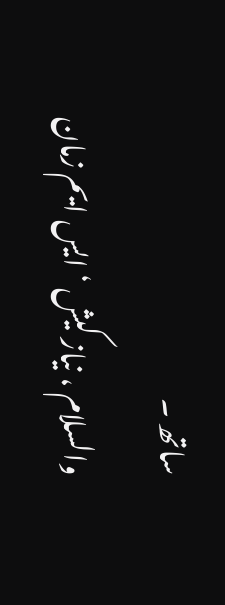ساتھ ۔
والسلام ، نیاز کیش ‘ ایس ایم زمان